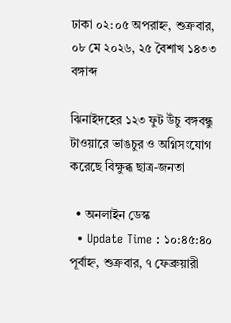ঢাকা ০২:০৫ অপরাহ্ন, শুক্রবার, ০৮ মে ২০২৬, ২৫ বৈশাখ ১৪৩৩ বঙ্গাব্দ

ঝিনাইদহের ১২৩ ফুট উঁচু বঙ্গবন্ধু টাওয়ারে ভাঙচুর ও অগ্নিসংযোগ করেছে বিক্ষুব্ধ ছাত্র-জনতা

  • অনলাইন ডেস্ক
  • Update Time : ১০:৪৫:৪০ পূর্বাহ্ন, শুক্রবার, ৭ ফেব্রুয়ারী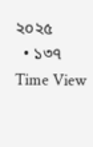২০২৫
  • ১৩৭ Time View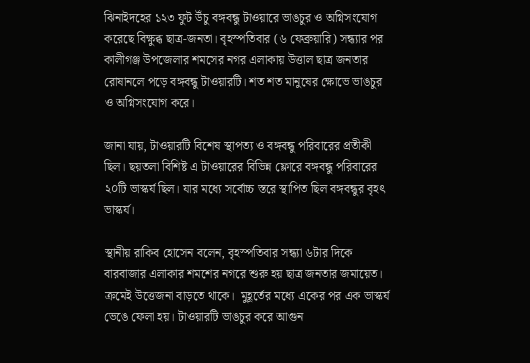ঝিনাইদহের ১২৩ ফুট উঁচু বঙ্গবন্ধু টাওয়ারে ভাঙচুর ও অগ্নিসংযোগ করেছে বিক্ষুব্ধ ছাত্র-জনতা। বৃহস্পতিবার (৬ ফেব্রুয়ারি) সন্ধ্যার পর কালীগঞ্জ উপজেলার শমসের নগর এলাকায় উত্তাল ছাত্র জনতার রোষানলে পড়ে বঙ্গবন্ধু টাওয়ারটি। শত শত মানুষের ক্ষোভে ভাঙচুর ও অগ্নিসংযোগ করে।

জানা যায়, টাওয়ারটি বিশেষ স্থাপত্য ও বঙ্গবন্ধু পরিবারের প্রতীকী ছিল। ছয়তলা বিশিষ্ট এ টাওয়ারের বিভিন্ন ফ্লোরে বঙ্গবন্ধু পরিবারের ২০টি ভাস্কর্য ছিল। যার মধ্যে সর্বোচ্চ স্তরে স্থাপিত ছিল বঙ্গবন্ধুর বৃহৎ ভাস্কর্য।

স্থানীয় রাকিব হোসেন বলেন, বৃহস্পতিবার সন্ধ্যা ৬টার দিকে বারবাজার এলাকার শমশের নগরে শুরু হয় ছাত্র জনতার জমায়েত। ক্রমেই উত্তেজনা বাড়তে থাকে।  মুহূর্তের মধ্যে একের পর এক ভাস্কর্য ভেঙে ফেলা হয়। টাওয়ারটি ভাঙচুর করে আগুন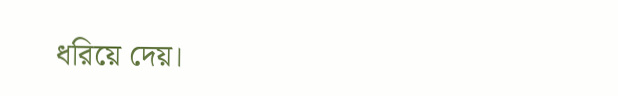ধরিয়ে দেয়।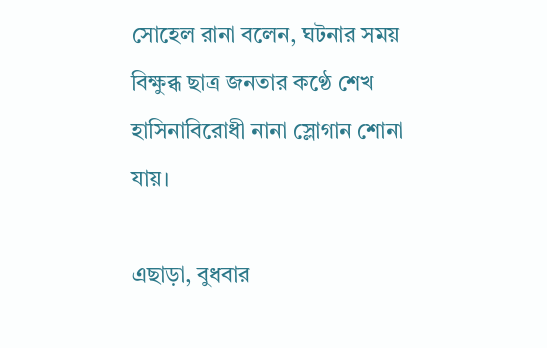সোহেল রানা বলেন, ঘটনার সময় বিক্ষুব্ধ ছাত্র জনতার কণ্ঠে শেখ হাসিনাবিরোধী নানা স্লোগান শোনা যায়।

এছাড়া, বুধবার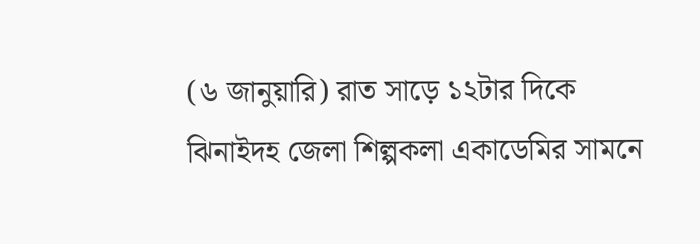(৬ জানুয়ারি) রাত সাড়ে ১২টার দিকে ঝিনাইদহ জেলা শিল্পকলা একাডেমির সামনে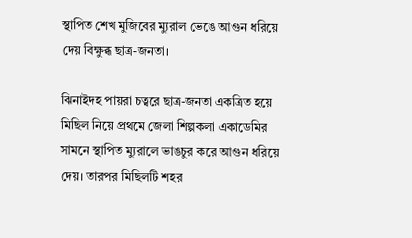স্থাপিত শেখ মুজিবের ম্যুরাল ভেঙে আগুন ধরিয়ে দেয় বিক্ষুব্ধ ছাত্র-জনতা।

ঝিনাইদহ পায়রা চত্বরে ছাত্র-জনতা একত্রিত হয়ে মিছিল নিয়ে প্রথমে জেলা শিল্পকলা একাডেমির সামনে স্থাপিত ম্যুরালে ভাঙচুর করে আগুন ধরিয়ে দেয়। তারপর মিছিলটি শহর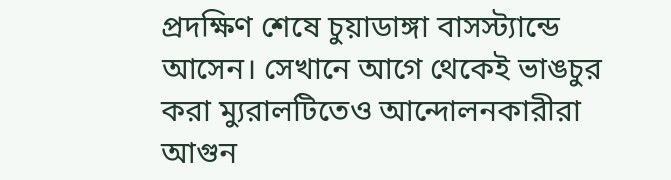প্রদক্ষিণ শেষে চুয়াডাঙ্গা বাসস্ট্যান্ডে আসেন। সেখানে আগে থেকেই ভাঙচুর করা ম্যুরালটিতেও আন্দোলনকারীরা আগুন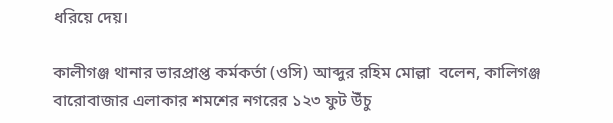ধরিয়ে দেয়।

কালীগঞ্জ থানার ভারপ্রাপ্ত কর্মকর্তা (ওসি) আব্দুর রহিম মোল্লা  বলেন, কালিগঞ্জ বারোবাজার এলাকার শমশের নগরের ১২৩ ফুট উঁচু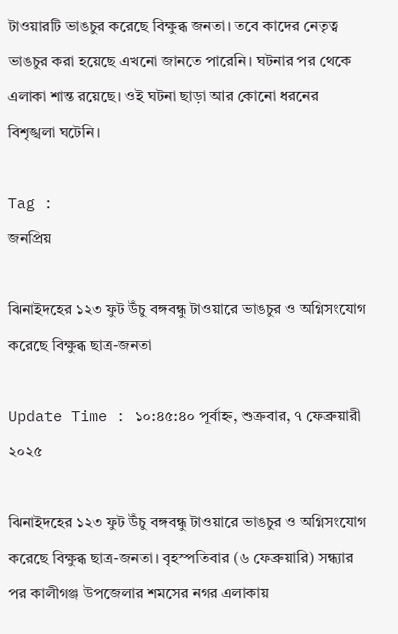টাওয়ারটি ভাঙচুর করেছে বিক্ষুব্ধ জনতা। তবে কাদের নেতৃত্ব ভাঙচুর করা হয়েছে এখনো জানতে পারেনি। ঘটনার পর থেকে এলাকা শান্ত রয়েছে। ওই ঘটনা ছাড়া আর কোনো ধরনের বিশৃঙ্খলা ঘটেনি।

Tag :
জনপ্রিয়

ঝিনাইদহের ১২৩ ফুট উঁচু বঙ্গবন্ধু টাওয়ারে ভাঙচুর ও অগ্নিসংযোগ করেছে বিক্ষুব্ধ ছাত্র-জনতা

Update Time : ১০:৪৫:৪০ পূর্বাহ্ন, শুক্রবার, ৭ ফেব্রুয়ারী ২০২৫

ঝিনাইদহের ১২৩ ফুট উঁচু বঙ্গবন্ধু টাওয়ারে ভাঙচুর ও অগ্নিসংযোগ করেছে বিক্ষুব্ধ ছাত্র-জনতা। বৃহস্পতিবার (৬ ফেব্রুয়ারি) সন্ধ্যার পর কালীগঞ্জ উপজেলার শমসের নগর এলাকায়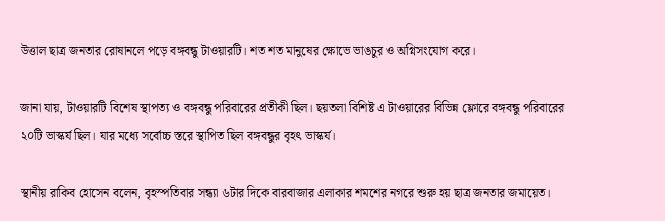উত্তাল ছাত্র জনতার রোষানলে পড়ে বঙ্গবন্ধু টাওয়ারটি। শত শত মানুষের ক্ষোভে ভাঙচুর ও অগ্নিসংযোগ করে।

জানা যায়, টাওয়ারটি বিশেষ স্থাপত্য ও বঙ্গবন্ধু পরিবারের প্রতীকী ছিল। ছয়তলা বিশিষ্ট এ টাওয়ারের বিভিন্ন ফ্লোরে বঙ্গবন্ধু পরিবারের ২০টি ভাস্কর্য ছিল। যার মধ্যে সর্বোচ্চ স্তরে স্থাপিত ছিল বঙ্গবন্ধুর বৃহৎ ভাস্কর্য।

স্থানীয় রাকিব হোসেন বলেন, বৃহস্পতিবার সন্ধ্যা ৬টার দিকে বারবাজার এলাকার শমশের নগরে শুরু হয় ছাত্র জনতার জমায়েত।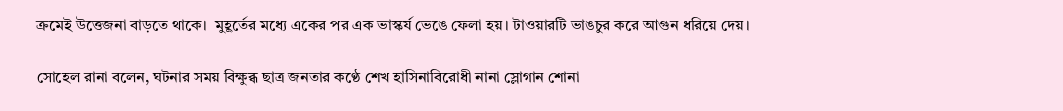ক্রমেই উত্তেজনা বাড়তে থাকে।  মুহূর্তের মধ্যে একের পর এক ভাস্কর্য ভেঙে ফেলা হয়। টাওয়ারটি ভাঙচুর করে আগুন ধরিয়ে দেয়।

সোহেল রানা বলেন, ঘটনার সময় বিক্ষুব্ধ ছাত্র জনতার কণ্ঠে শেখ হাসিনাবিরোধী নানা স্লোগান শোনা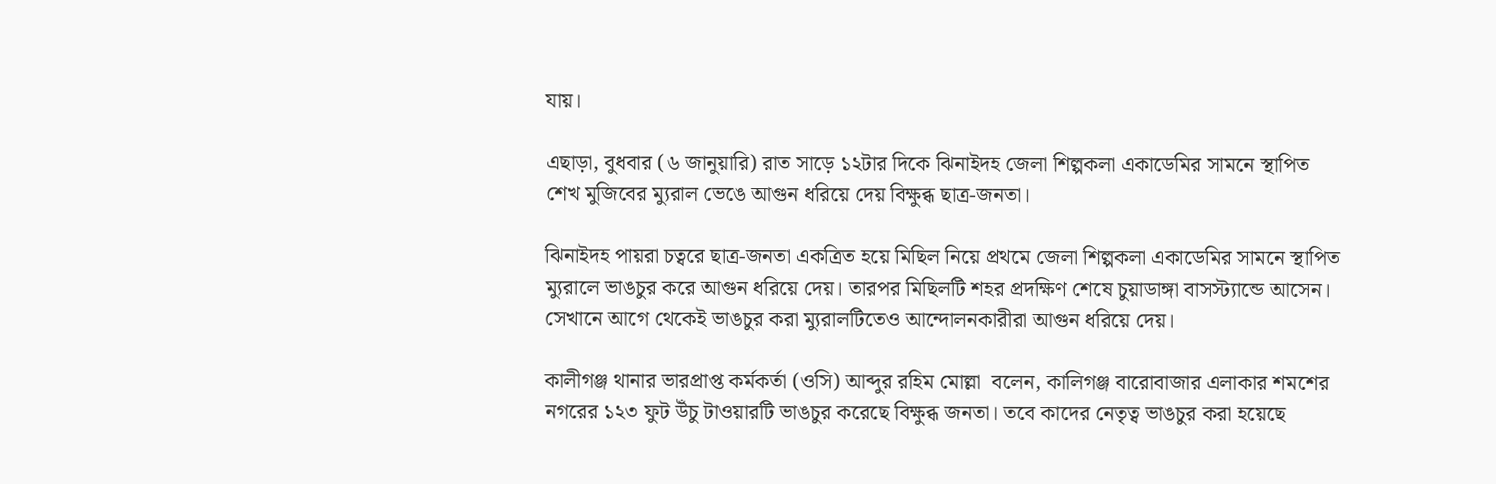যায়।

এছাড়া, বুধবার (৬ জানুয়ারি) রাত সাড়ে ১২টার দিকে ঝিনাইদহ জেলা শিল্পকলা একাডেমির সামনে স্থাপিত শেখ মুজিবের ম্যুরাল ভেঙে আগুন ধরিয়ে দেয় বিক্ষুব্ধ ছাত্র-জনতা।

ঝিনাইদহ পায়রা চত্বরে ছাত্র-জনতা একত্রিত হয়ে মিছিল নিয়ে প্রথমে জেলা শিল্পকলা একাডেমির সামনে স্থাপিত ম্যুরালে ভাঙচুর করে আগুন ধরিয়ে দেয়। তারপর মিছিলটি শহর প্রদক্ষিণ শেষে চুয়াডাঙ্গা বাসস্ট্যান্ডে আসেন। সেখানে আগে থেকেই ভাঙচুর করা ম্যুরালটিতেও আন্দোলনকারীরা আগুন ধরিয়ে দেয়।

কালীগঞ্জ থানার ভারপ্রাপ্ত কর্মকর্তা (ওসি) আব্দুর রহিম মোল্লা  বলেন, কালিগঞ্জ বারোবাজার এলাকার শমশের নগরের ১২৩ ফুট উঁচু টাওয়ারটি ভাঙচুর করেছে বিক্ষুব্ধ জনতা। তবে কাদের নেতৃত্ব ভাঙচুর করা হয়েছে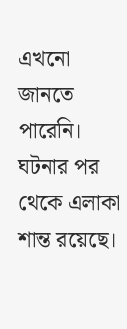এখনো জানতে পারেনি। ঘটনার পর থেকে এলাকা শান্ত রয়েছে।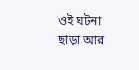ওই ঘটনা ছাড়া আর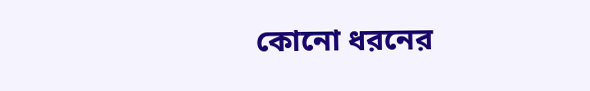কোনো ধরনের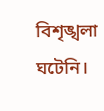বিশৃঙ্খলা ঘটেনি।